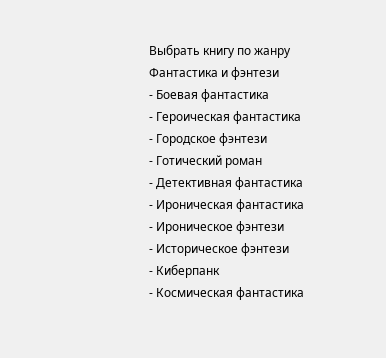Выбрать книгу по жанру
Фантастика и фэнтези
- Боевая фантастика
- Героическая фантастика
- Городское фэнтези
- Готический роман
- Детективная фантастика
- Ироническая фантастика
- Ироническое фэнтези
- Историческое фэнтези
- Киберпанк
- Космическая фантастика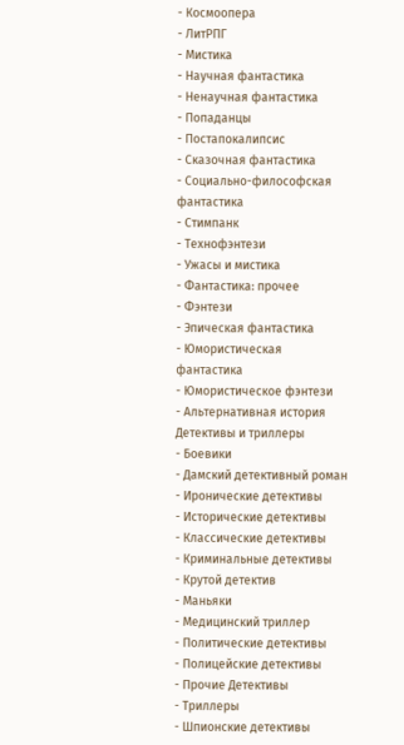- Космоопера
- ЛитРПГ
- Мистика
- Научная фантастика
- Ненаучная фантастика
- Попаданцы
- Постапокалипсис
- Сказочная фантастика
- Социально-философская фантастика
- Стимпанк
- Технофэнтези
- Ужасы и мистика
- Фантастика: прочее
- Фэнтези
- Эпическая фантастика
- Юмористическая фантастика
- Юмористическое фэнтези
- Альтернативная история
Детективы и триллеры
- Боевики
- Дамский детективный роман
- Иронические детективы
- Исторические детективы
- Классические детективы
- Криминальные детективы
- Крутой детектив
- Маньяки
- Медицинский триллер
- Политические детективы
- Полицейские детективы
- Прочие Детективы
- Триллеры
- Шпионские детективы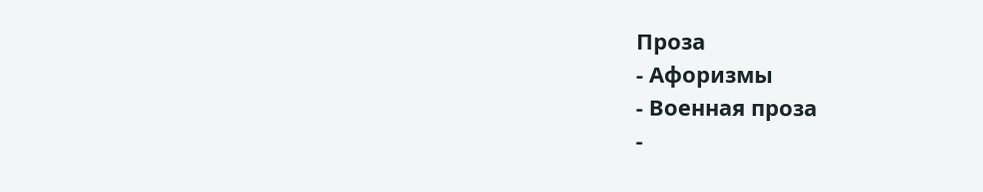Проза
- Афоризмы
- Военная проза
-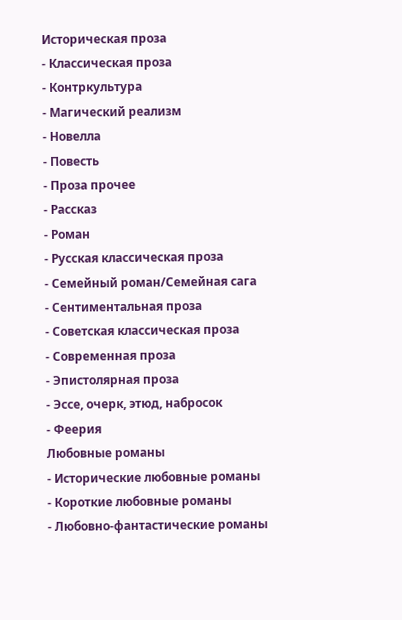Историческая проза
- Классическая проза
- Контркультура
- Магический реализм
- Новелла
- Повесть
- Проза прочее
- Рассказ
- Роман
- Русская классическая проза
- Семейный роман/Семейная сага
- Сентиментальная проза
- Советская классическая проза
- Современная проза
- Эпистолярная проза
- Эссе, очерк, этюд, набросок
- Феерия
Любовные романы
- Исторические любовные романы
- Короткие любовные романы
- Любовно-фантастические романы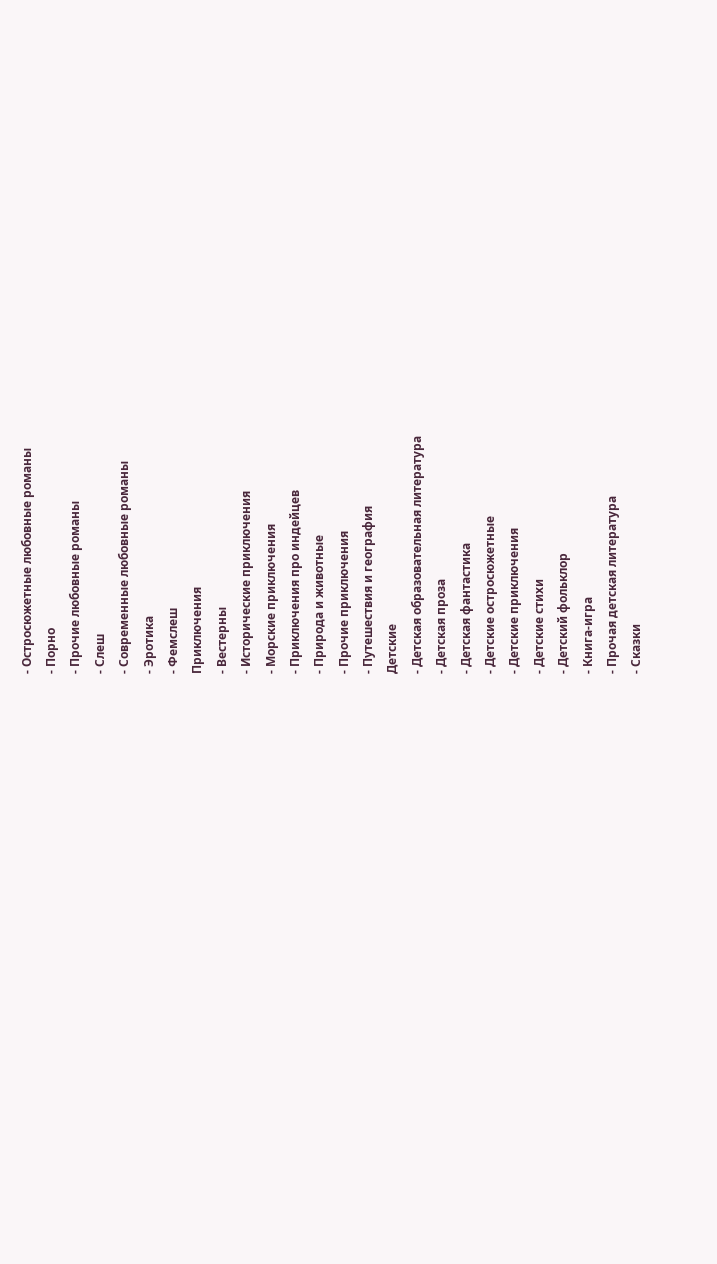- Остросюжетные любовные романы
- Порно
- Прочие любовные романы
- Слеш
- Современные любовные романы
- Эротика
- Фемслеш
Приключения
- Вестерны
- Исторические приключения
- Морские приключения
- Приключения про индейцев
- Природа и животные
- Прочие приключения
- Путешествия и география
Детские
- Детская образовательная литература
- Детская проза
- Детская фантастика
- Детские остросюжетные
- Детские приключения
- Детские стихи
- Детский фольклор
- Книга-игра
- Прочая детская литература
- Сказки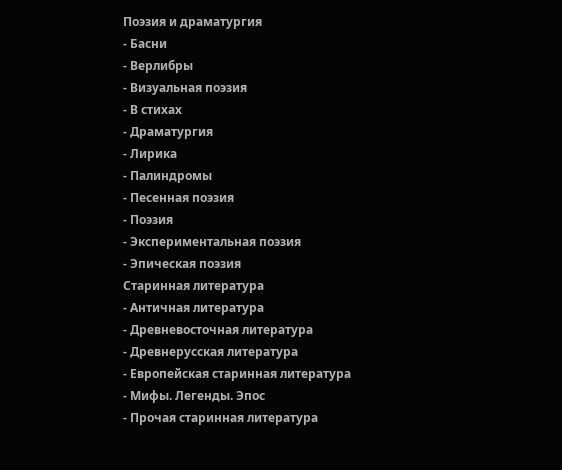Поэзия и драматургия
- Басни
- Верлибры
- Визуальная поэзия
- В стихах
- Драматургия
- Лирика
- Палиндромы
- Песенная поэзия
- Поэзия
- Экспериментальная поэзия
- Эпическая поэзия
Старинная литература
- Античная литература
- Древневосточная литература
- Древнерусская литература
- Европейская старинная литература
- Мифы. Легенды. Эпос
- Прочая старинная литература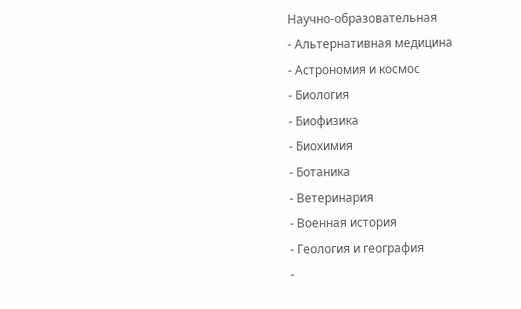Научно-образовательная
- Альтернативная медицина
- Астрономия и космос
- Биология
- Биофизика
- Биохимия
- Ботаника
- Ветеринария
- Военная история
- Геология и география
-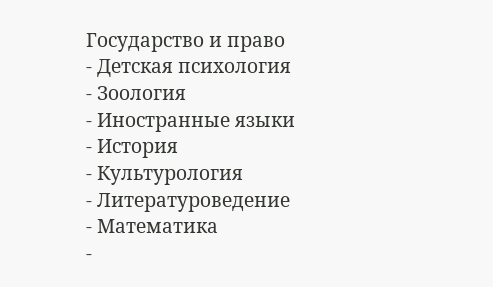Государство и право
- Детская психология
- Зоология
- Иностранные языки
- История
- Культурология
- Литературоведение
- Математика
-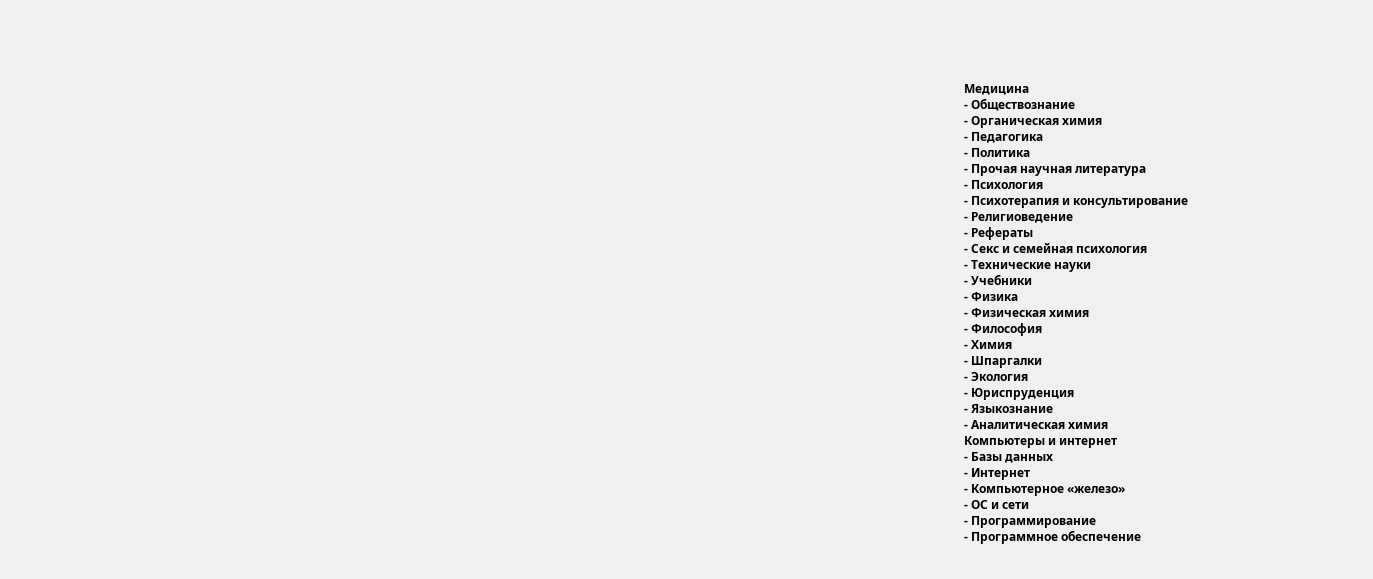Медицина
- Обществознание
- Органическая химия
- Педагогика
- Политика
- Прочая научная литература
- Психология
- Психотерапия и консультирование
- Религиоведение
- Рефераты
- Секс и семейная психология
- Технические науки
- Учебники
- Физика
- Физическая химия
- Философия
- Химия
- Шпаргалки
- Экология
- Юриспруденция
- Языкознание
- Аналитическая химия
Компьютеры и интернет
- Базы данных
- Интернет
- Компьютерное «железо»
- ОС и сети
- Программирование
- Программное обеспечение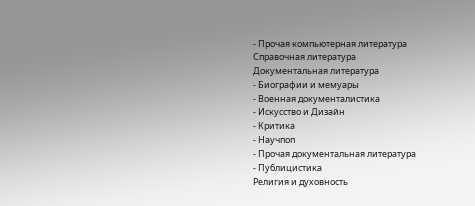- Прочая компьютерная литература
Справочная литература
Документальная литература
- Биографии и мемуары
- Военная документалистика
- Искусство и Дизайн
- Критика
- Научпоп
- Прочая документальная литература
- Публицистика
Религия и духовность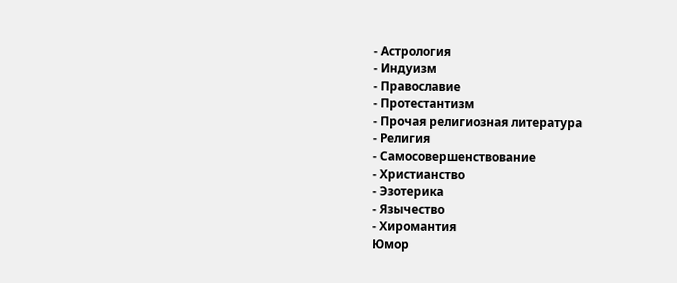- Астрология
- Индуизм
- Православие
- Протестантизм
- Прочая религиозная литература
- Религия
- Самосовершенствование
- Христианство
- Эзотерика
- Язычество
- Хиромантия
Юмор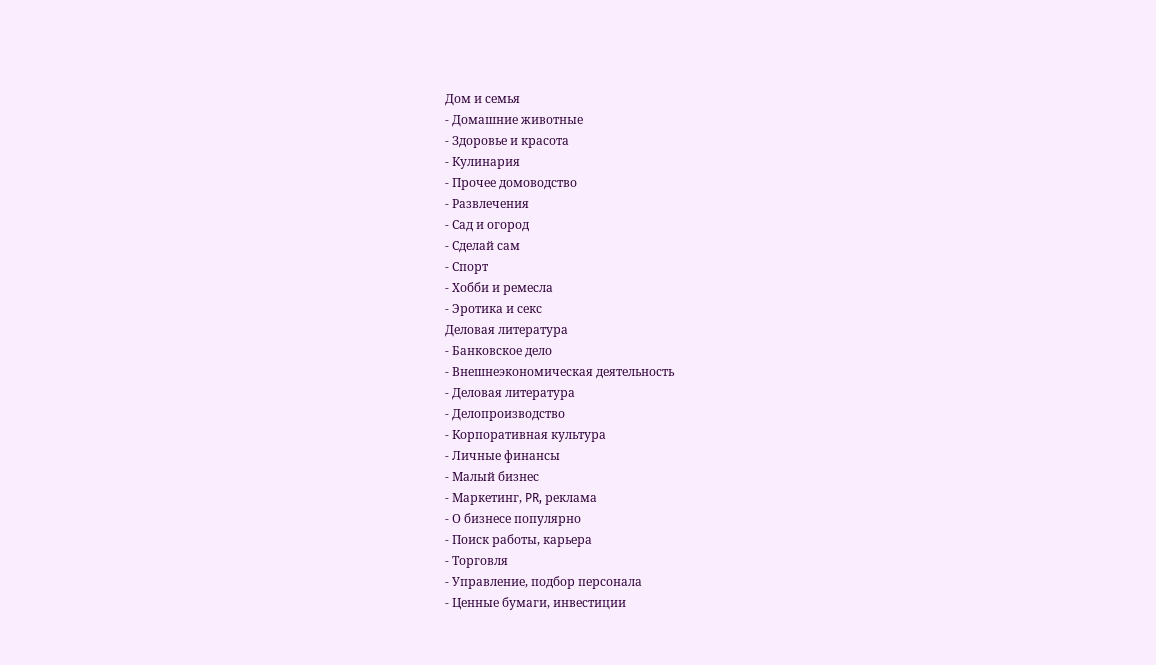Дом и семья
- Домашние животные
- Здоровье и красота
- Кулинария
- Прочее домоводство
- Развлечения
- Сад и огород
- Сделай сам
- Спорт
- Хобби и ремесла
- Эротика и секс
Деловая литература
- Банковское дело
- Внешнеэкономическая деятельность
- Деловая литература
- Делопроизводство
- Корпоративная культура
- Личные финансы
- Малый бизнес
- Маркетинг, PR, реклама
- О бизнесе популярно
- Поиск работы, карьера
- Торговля
- Управление, подбор персонала
- Ценные бумаги, инвестиции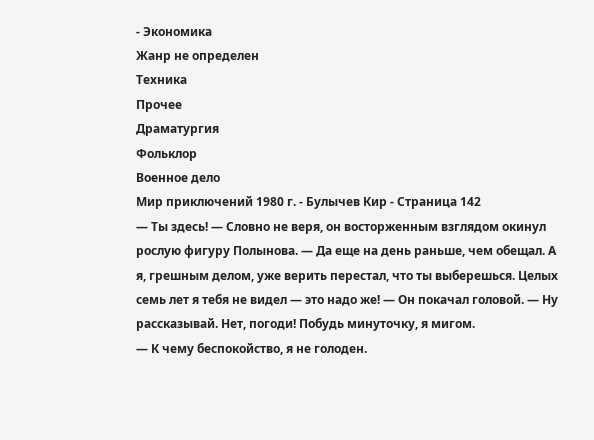- Экономика
Жанр не определен
Техника
Прочее
Драматургия
Фольклор
Военное дело
Мир приключений 1980 г. - Булычев Кир - Страница 142
— Ты здесь! — Словно не веря, он восторженным взглядом окинул рослую фигуру Полынова. — Да еще на день раньше, чем обещал. А я, грешным делом, уже верить перестал, что ты выберешься. Целых семь лет я тебя не видел — это надо же! — Он покачал головой. — Ну рассказывай. Нет, погоди! Побудь минуточку, я мигом.
— К чему беспокойство, я не голоден.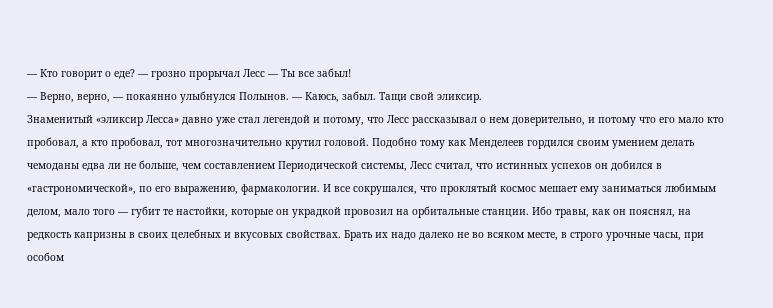— Кто говорит о еде? — грозно прорычал Лесс — Ты все забыл!
— Верно, верно, — покаянно улыбнулся Полынов. — Каюсь, забыл. Тащи свой эликсир.
Знаменитый «эликсир Лесса» давно уже стал легендой и потому, что Лесс рассказывал о нем доверительно, и потому что его мало кто пробовал, а кто пробовал, тот многозначительно крутил головой. Подобно тому как Менделеев гордился своим умением делать чемоданы едва ли не больше, чем составлением Периодической системы, Лесс считал, что истинных успехов он добился в «гастрономической», по его выражению, фармакологии. И все сокрушался, что проклятый космос мешает ему заниматься любимым делом, мало того — губит те настойки, которые он украдкой провозил на орбитальные станции. Ибо травы, как он пояснял, на редкость капризны в своих целебных и вкусовых свойствах. Брать их надо далеко не во всяком месте, в строго урочные часы, при особом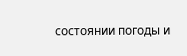состоянии погоды и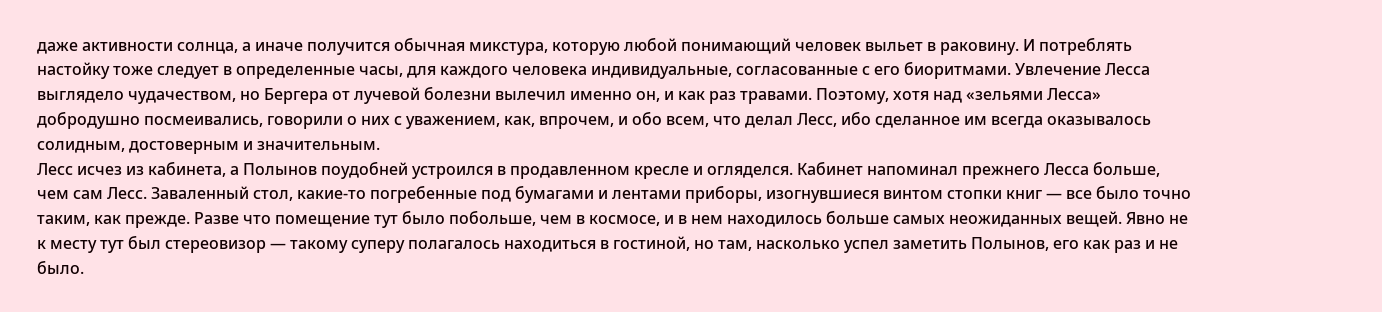даже активности солнца, а иначе получится обычная микстура, которую любой понимающий человек выльет в раковину. И потреблять настойку тоже следует в определенные часы, для каждого человека индивидуальные, согласованные с его биоритмами. Увлечение Лесса выглядело чудачеством, но Бергера от лучевой болезни вылечил именно он, и как раз травами. Поэтому, хотя над «зельями Лесса» добродушно посмеивались, говорили о них с уважением, как, впрочем, и обо всем, что делал Лесс, ибо сделанное им всегда оказывалось солидным, достоверным и значительным.
Лесс исчез из кабинета, а Полынов поудобней устроился в продавленном кресле и огляделся. Кабинет напоминал прежнего Лесса больше, чем сам Лесс. Заваленный стол, какие-то погребенные под бумагами и лентами приборы, изогнувшиеся винтом стопки книг — все было точно таким, как прежде. Разве что помещение тут было побольше, чем в космосе, и в нем находилось больше самых неожиданных вещей. Явно не к месту тут был стереовизор — такому суперу полагалось находиться в гостиной, но там, насколько успел заметить Полынов, его как раз и не было.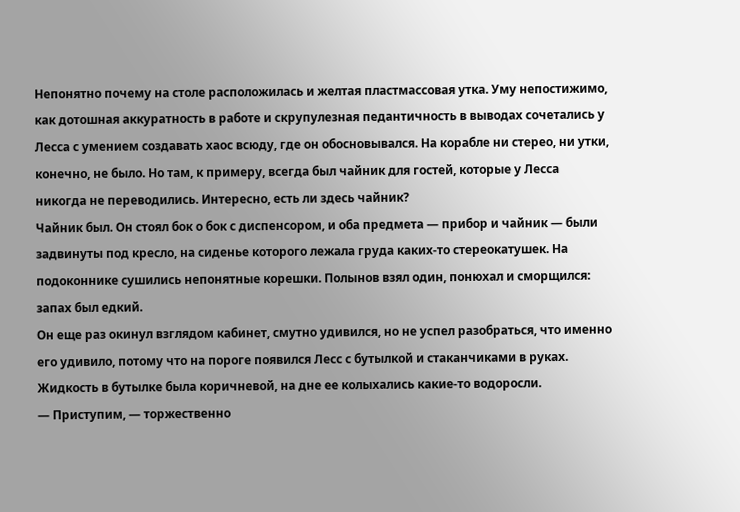Непонятно почему на столе расположилась и желтая пластмассовая утка. Уму непостижимо, как дотошная аккуратность в работе и скрупулезная педантичность в выводах сочетались у Лесса с умением создавать хаос всюду, где он обосновывался. На корабле ни стерео, ни утки, конечно, не было. Но там, к примеру, всегда был чайник для гостей, которые у Лесса никогда не переводились. Интересно, есть ли здесь чайник?
Чайник был. Он стоял бок о бок с диспенсором, и оба предмета — прибор и чайник — были задвинуты под кресло, на сиденье которого лежала груда каких-то стереокатушек. На подоконнике сушились непонятные корешки. Полынов взял один, понюхал и сморщился: запах был едкий.
Он еще раз окинул взглядом кабинет, смутно удивился, но не успел разобраться, что именно его удивило, потому что на пороге появился Лесс с бутылкой и стаканчиками в руках. Жидкость в бутылке была коричневой, на дне ее колыхались какие-то водоросли.
— Приступим, — торжественно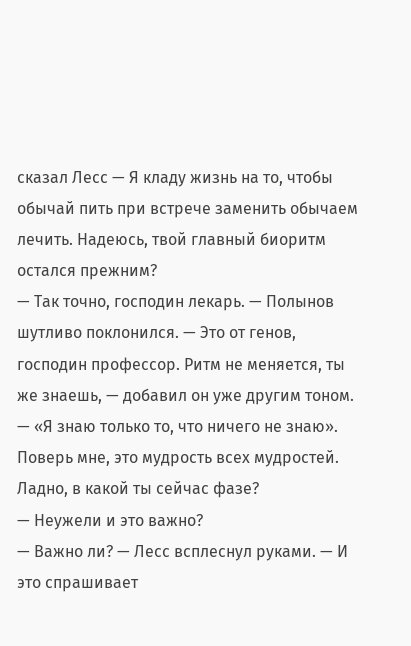сказал Лесс — Я кладу жизнь на то, чтобы обычай пить при встрече заменить обычаем лечить. Надеюсь, твой главный биоритм остался прежним?
— Так точно, господин лекарь. — Полынов шутливо поклонился. — Это от генов, господин профессор. Ритм не меняется, ты же знаешь, — добавил он уже другим тоном.
— «Я знаю только то, что ничего не знаю». Поверь мне, это мудрость всех мудростей. Ладно, в какой ты сейчас фазе?
— Неужели и это важно?
— Важно ли? — Лесс всплеснул руками. — И это спрашивает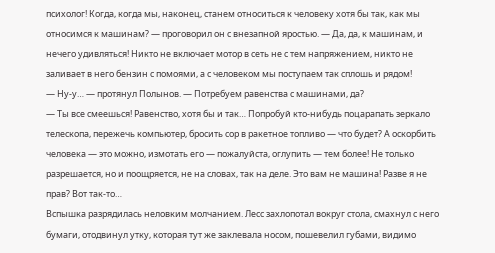психолог! Когда, когда мы, наконец, станем относиться к человеку хотя бы так, как мы относимся к машинам? — проговорил он с внезапной яростью. — Да, да, к машинам, и нечего удивляться! Никто не включает мотор в сеть не с тем напряжением, никто не заливает в него бензин с помоями, а с человеком мы поступаем так сплошь и рядом!
— Ну-у… — протянул Полынов. — Потребуем равенства с машинами, да?
— Ты все смеешься! Равенство, хотя бы и так… Попробуй кто-нибудь поцарапать зеркало телескопа, пережечь компьютер, бросить сор в ракетное топливо — что будет? А оскорбить человека — это можно, измотать его — пожалуйста, оглупить — тем более! Не только разрешается, но и поощряется, не на словах, так на деле. Это вам не машина! Разве я не прав? Вот так-то…
Вспышка разрядилась неловким молчанием. Лесс захлопотал вокруг стола, смахнул с него бумаги, отодвинул утку, которая тут же заклевала носом, пошевелил губами, видимо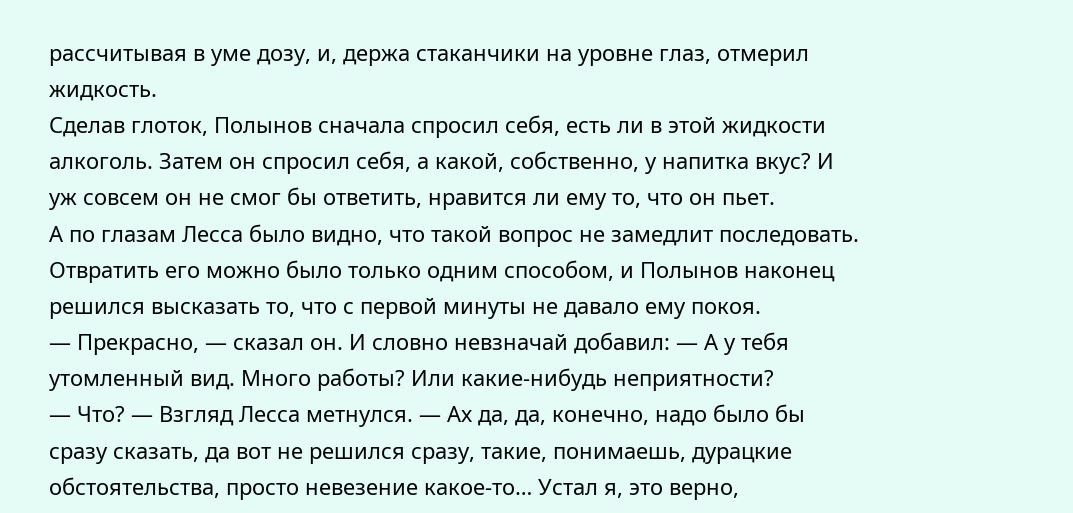рассчитывая в уме дозу, и, держа стаканчики на уровне глаз, отмерил жидкость.
Сделав глоток, Полынов сначала спросил себя, есть ли в этой жидкости алкоголь. Затем он спросил себя, а какой, собственно, у напитка вкус? И уж совсем он не смог бы ответить, нравится ли ему то, что он пьет.
А по глазам Лесса было видно, что такой вопрос не замедлит последовать. Отвратить его можно было только одним способом, и Полынов наконец решился высказать то, что с первой минуты не давало ему покоя.
— Прекрасно, — сказал он. И словно невзначай добавил: — А у тебя утомленный вид. Много работы? Или какие-нибудь неприятности?
— Что? — Взгляд Лесса метнулся. — Ах да, да, конечно, надо было бы сразу сказать, да вот не решился сразу, такие, понимаешь, дурацкие обстоятельства, просто невезение какое-то… Устал я, это верно,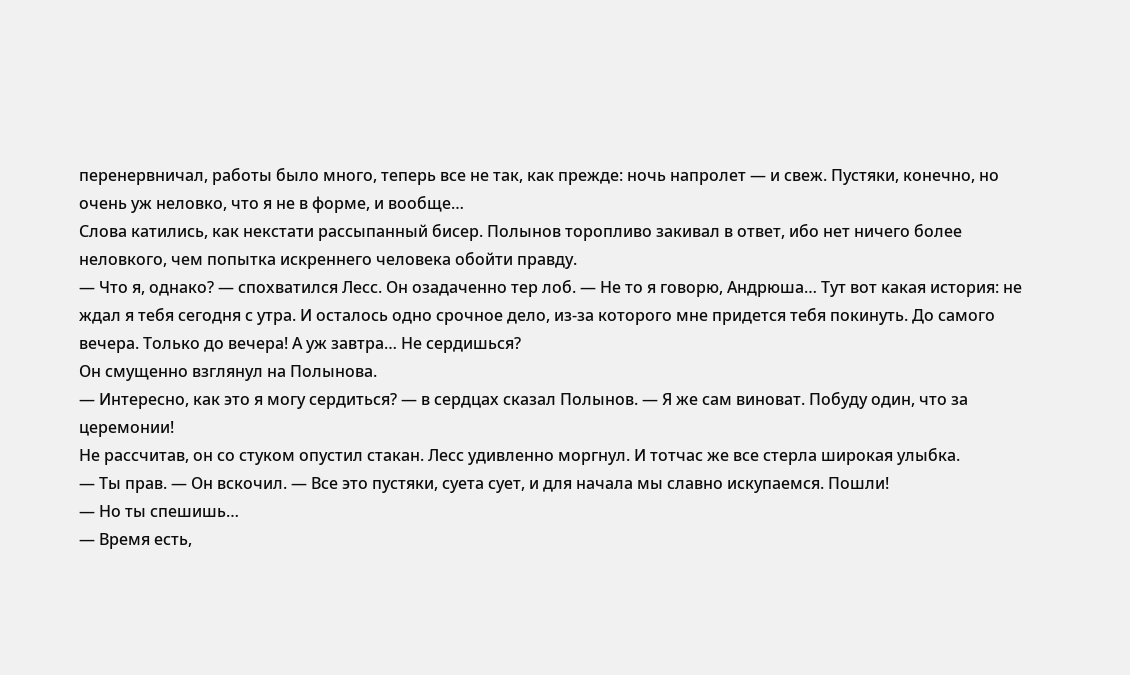перенервничал, работы было много, теперь все не так, как прежде: ночь напролет — и свеж. Пустяки, конечно, но очень уж неловко, что я не в форме, и вообще…
Слова катились, как некстати рассыпанный бисер. Полынов торопливо закивал в ответ, ибо нет ничего более неловкого, чем попытка искреннего человека обойти правду.
— Что я, однако? — спохватился Лесс. Он озадаченно тер лоб. — Не то я говорю, Андрюша… Тут вот какая история: не ждал я тебя сегодня с утра. И осталось одно срочное дело, из-за которого мне придется тебя покинуть. До самого вечера. Только до вечера! А уж завтра… Не сердишься?
Он смущенно взглянул на Полынова.
— Интересно, как это я могу сердиться? — в сердцах сказал Полынов. — Я же сам виноват. Побуду один, что за церемонии!
Не рассчитав, он со стуком опустил стакан. Лесс удивленно моргнул. И тотчас же все стерла широкая улыбка.
— Ты прав. — Он вскочил. — Все это пустяки, суета сует, и для начала мы славно искупаемся. Пошли!
— Но ты спешишь…
— Время есть,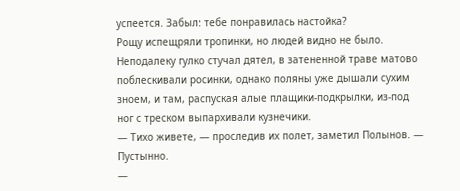успеется. Забыл: тебе понравилась настойка?
Рощу испещряли тропинки, но людей видно не было. Неподалеку гулко стучал дятел, в затененной траве матово поблескивали росинки, однако поляны уже дышали сухим зноем, и там, распуская алые плащики-подкрылки, из-под ног с треском выпархивали кузнечики.
— Тихо живете, — проследив их полет, заметил Полынов. — Пустынно.
—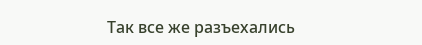Так все же разъехались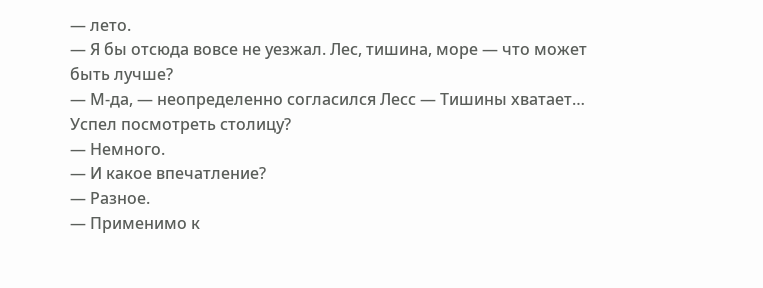— лето.
— Я бы отсюда вовсе не уезжал. Лес, тишина, море — что может быть лучше?
— М-да, — неопределенно согласился Лесс — Тишины хватает… Успел посмотреть столицу?
— Немного.
— И какое впечатление?
— Разное.
— Применимо к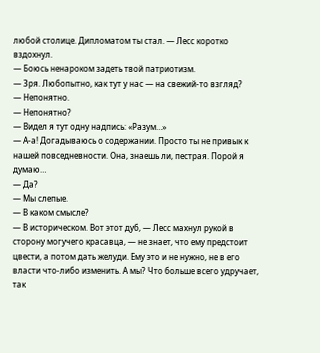любой столице. Дипломатом ты стал. — Лесс коротко вздохнул.
— Боюсь ненароком задеть твой патриотизм.
— Зря. Любопытно, как тут у нас — на свежий-то взгляд?
— Непонятно.
— Непонятно?
— Видел я тут одну надпись: «Разум…»
— А-а! Догадываюсь о содержании. Просто ты не привык к нашей повседневности. Она, знаешь ли, пестрая. Порой я думаю…
— Да?
— Мы слепые.
— В каком смысле?
— В историческом. Вот этот дуб, — Лесс махнул рукой в сторону могучего красавца, — не знает, что ему предстоит цвести, а потом дать желуди. Ему это и не нужно, не в его власти что-либо изменить. А мы? Что больше всего удручает, так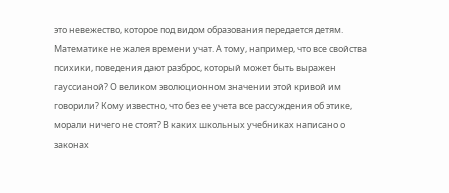это невежество, которое под видом образования передается детям. Математике не жалея времени учат. А тому, например, что все свойства психики, поведения дают разброс, который может быть выражен гауссианой? О великом эволюционном значении этой кривой им говорили? Кому известно, что без ее учета все рассуждения об этике, морали ничего не стоят? В каких школьных учебниках написано о законах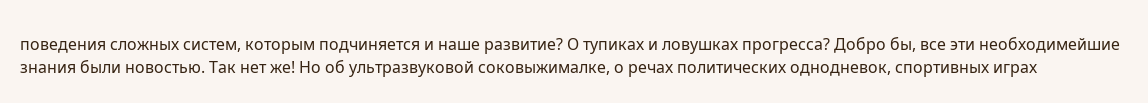поведения сложных систем, которым подчиняется и наше развитие? О тупиках и ловушках прогресса? Добро бы, все эти необходимейшие знания были новостью. Так нет же! Но об ультразвуковой соковыжималке, о речах политических однодневок, спортивных играх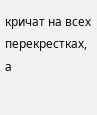кричат на всех перекрестках, а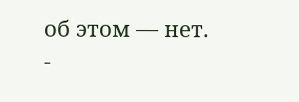об этом — нет.
-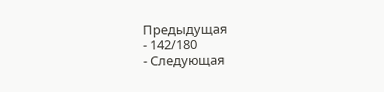Предыдущая
- 142/180
- Следующая